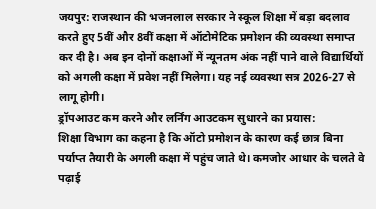जयपुर: राजस्थान की भजनलाल सरकार ने स्कूल शिक्षा में बड़ा बदलाव करते हुए 5वीं और 8वीं कक्षा में ऑटोमेटिक प्रमोशन की व्यवस्था समाप्त कर दी है। अब इन दोनों कक्षाओं में न्यूनतम अंक नहीं पाने वाले विद्यार्थियों को अगली कक्षा में प्रवेश नहीं मिलेगा। यह नई व्यवस्था सत्र 2026-27 से लागू होगी।
ड्रॉपआउट कम करने और लर्निंग आउटकम सुधारने का प्रयास:
शिक्षा विभाग का कहना है कि ऑटो प्रमोशन के कारण कई छात्र बिना पर्याप्त तैयारी के अगली कक्षा में पहुंच जाते थे। कमजोर आधार के चलते वे पढ़ाई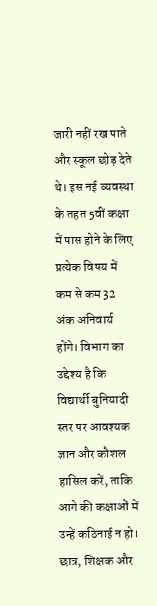जारी नहीं रख पाते और स्कूल छोड़ देते थे। इस नई व्यवस्था के तहत 5वीं कक्षा में पास होने के लिए प्रत्येक विषय में कम से कम 32 अंक अनिवार्य होंगे। विभाग का उद्देश्य है कि विद्यार्थी बुनियादी स्तर पर आवश्यक ज्ञान और कौशल हासिल करें, ताकि आगे की कक्षाओं में उन्हें कठिनाई न हो।
छात्र, शिक्षक और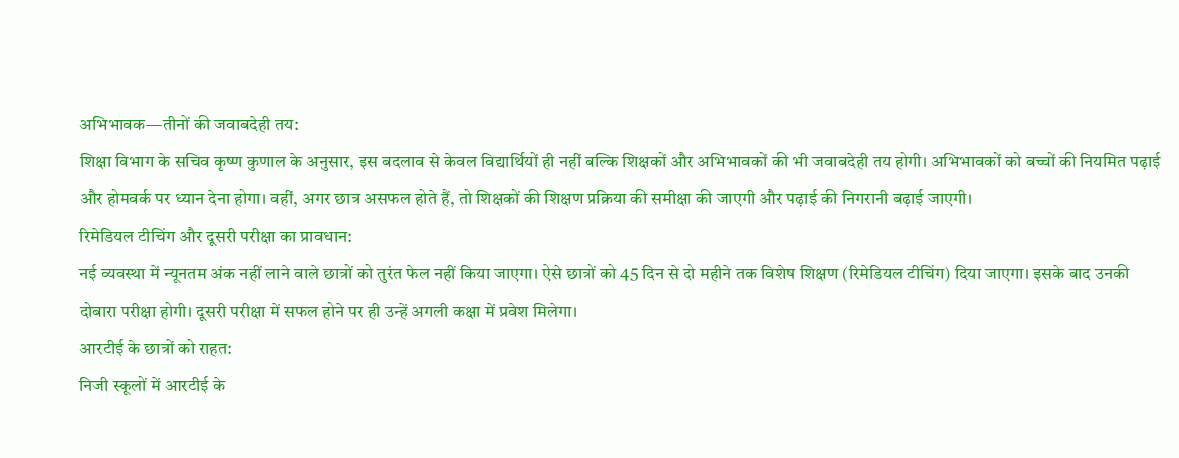अभिभावक—तीनों की जवाबदेही तय:
शिक्षा विभाग के सचिव कृष्ण कुणाल के अनुसार, इस बदलाव से केवल विद्यार्थियों ही नहीं बल्कि शिक्षकों और अभिभावकों की भी जवाबदेही तय होगी। अभिभावकों को बच्चों की नियमित पढ़ाई और होमवर्क पर ध्यान देना होगा। वहीं, अगर छात्र असफल होते हैं, तो शिक्षकों की शिक्षण प्रक्रिया की समीक्षा की जाएगी और पढ़ाई की निगरानी बढ़ाई जाएगी।
रिमेडियल टीचिंग और दूसरी परीक्षा का प्रावधान:
नई व्यवस्था में न्यूनतम अंक नहीं लाने वाले छात्रों को तुरंत फेल नहीं किया जाएगा। ऐसे छात्रों को 45 दिन से दो महीने तक विशेष शिक्षण (रिमेडियल टीचिंग) दिया जाएगा। इसके बाद उनकी दोबारा परीक्षा होगी। दूसरी परीक्षा में सफल होने पर ही उन्हें अगली कक्षा में प्रवेश मिलेगा।
आरटीई के छात्रों को राहत:
निजी स्कूलों में आरटीई के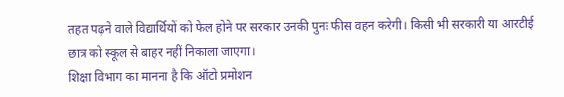तहत पढ़ने वाले विद्यार्थियों को फेल होने पर सरकार उनकी पुनः फीस वहन करेगी। किसी भी सरकारी या आरटीई छात्र को स्कूल से बाहर नहीं निकाला जाएगा।
शिक्षा विभाग का मानना है कि ऑटो प्रमोशन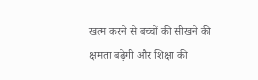खत्म करने से बच्चों की सीखने की क्षमता बढ़ेगी और शिक्षा की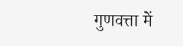गुणवत्ता में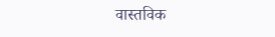वास्तविक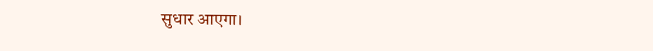सुधार आएगा।